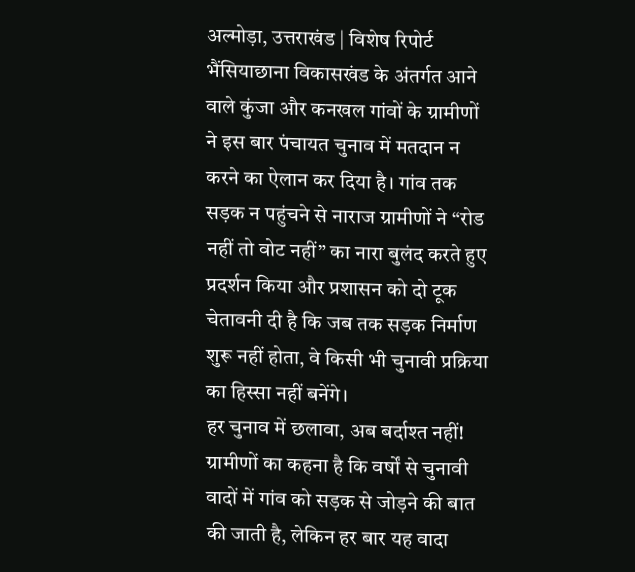अल्मोड़ा, उत्तराखंड | विशेष रिपोर्ट
भैंसियाछाना विकासखंड के अंतर्गत आने वाले कुंजा और कनखल गांवों के ग्रामीणों ने इस बार पंचायत चुनाव में मतदान न करने का ऐलान कर दिया है। गांव तक सड़क न पहुंचने से नाराज ग्रामीणों ने “रोड नहीं तो वोट नहीं” का नारा बुलंद करते हुए प्रदर्शन किया और प्रशासन को दो टूक चेतावनी दी है कि जब तक सड़क निर्माण शुरू नहीं होता, वे किसी भी चुनावी प्रक्रिया का हिस्सा नहीं बनेंगे।
हर चुनाव में छलावा, अब बर्दाश्त नहीं!
ग्रामीणों का कहना है कि वर्षों से चुनावी वादों में गांव को सड़क से जोड़ने की बात की जाती है, लेकिन हर बार यह वादा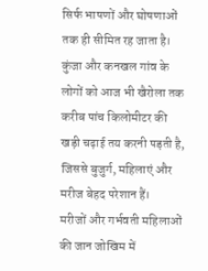सिर्फ भाषणों और घोषणाओं तक ही सीमित रह जाता है। कुंजा और कनखल गांव के लोगों को आज भी खैरोला तक करीब पांच किलोमीटर की खड़ी चढ़ाई तय करनी पड़ती है, जिससे बुजुर्ग, महिलाएं और मरीज बेहद परेशान हैं।
मरीजों और गर्भवती महिलाओं की जान जोखिम में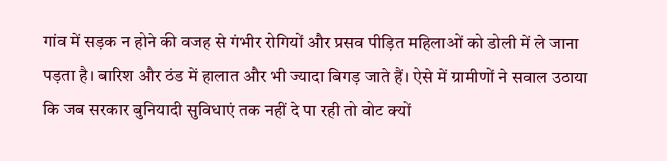गांव में सड़क न होने की वजह से गंभीर रोगियों और प्रसव पीड़ित महिलाओं को डोली में ले जाना पड़ता है। बारिश और ठंड में हालात और भी ज्यादा बिगड़ जाते हैं। ऐसे में ग्रामीणों ने सवाल उठाया कि जब सरकार बुनियादी सुविधाएं तक नहीं दे पा रही तो वोट क्यों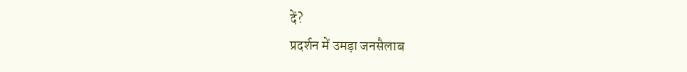दें?
प्रदर्शन में उमड़ा जनसैलाब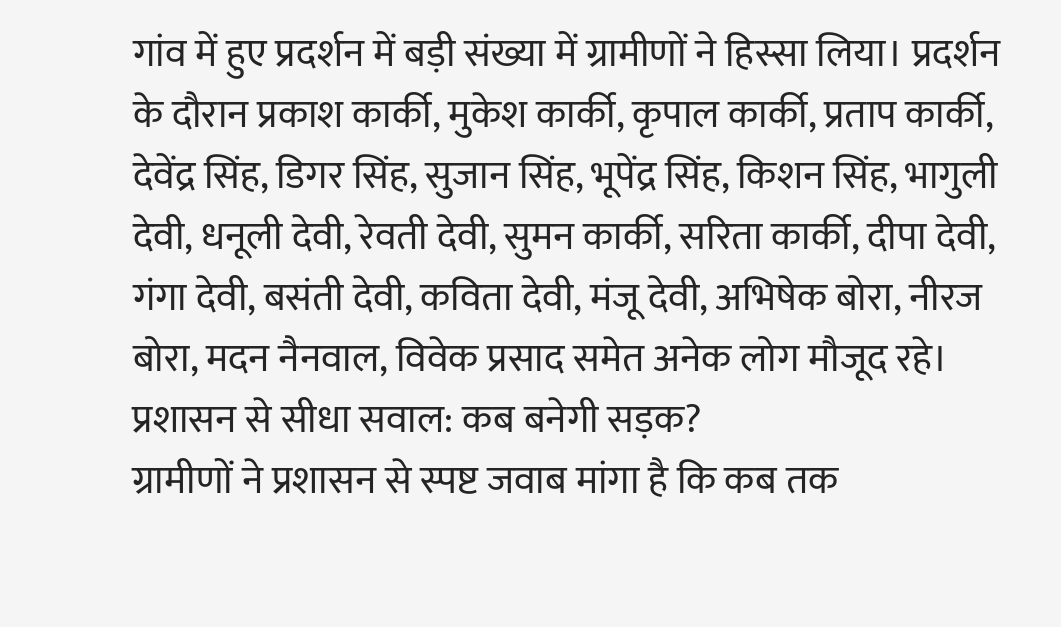गांव में हुए प्रदर्शन में बड़ी संख्या में ग्रामीणों ने हिस्सा लिया। प्रदर्शन के दौरान प्रकाश कार्की, मुकेश कार्की, कृपाल कार्की, प्रताप कार्की, देवेंद्र सिंह, डिगर सिंह, सुजान सिंह, भूपेंद्र सिंह, किशन सिंह, भागुली देवी, धनूली देवी, रेवती देवी, सुमन कार्की, सरिता कार्की, दीपा देवी, गंगा देवी, बसंती देवी, कविता देवी, मंजू देवी, अभिषेक बोरा, नीरज बोरा, मदन नैनवाल, विवेक प्रसाद समेत अनेक लोग मौजूद रहे।
प्रशासन से सीधा सवाल: कब बनेगी सड़क?
ग्रामीणों ने प्रशासन से स्पष्ट जवाब मांगा है कि कब तक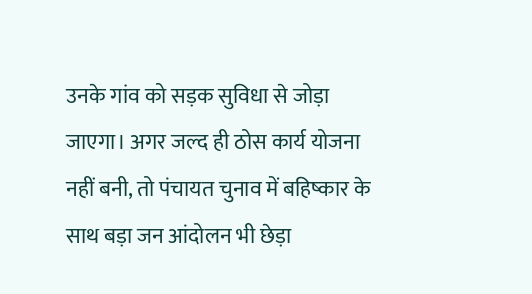उनके गांव को सड़क सुविधा से जोड़ा जाएगा। अगर जल्द ही ठोस कार्य योजना नहीं बनी, तो पंचायत चुनाव में बहिष्कार के साथ बड़ा जन आंदोलन भी छेड़ा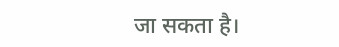जा सकता है।